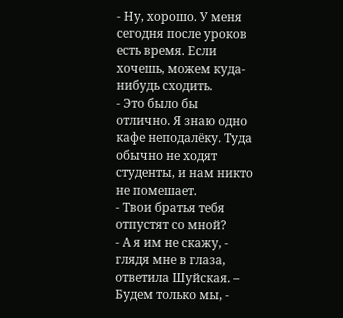- Ну, хорошо. У меня сегодня после уроков есть время. Если хочешь, можем куда-нибудь сходить.
- Это было бы отлично. Я знаю одно кафе неподалёку. Туда обычно не ходят студенты, и нам никто не помешает.
- Твои братья тебя отпустят со мной?
- А я им не скажу, - глядя мне в глаза, ответила Шуйская. – Будем только мы, -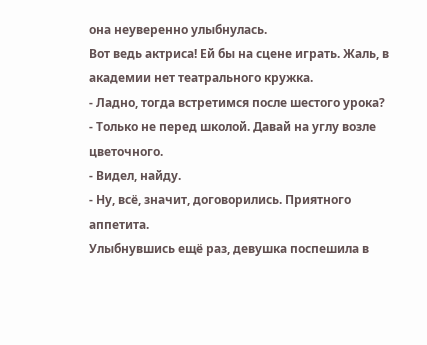она неуверенно улыбнулась.
Вот ведь актриса! Ей бы на сцене играть. Жаль, в академии нет театрального кружка.
- Ладно, тогда встретимся после шестого урока?
- Только не перед школой. Давай на углу возле цветочного.
- Видел, найду.
- Ну, всё, значит, договорились. Приятного аппетита.
Улыбнувшись ещё раз, девушка поспешила в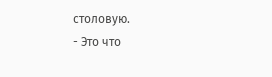столовую.
- Это что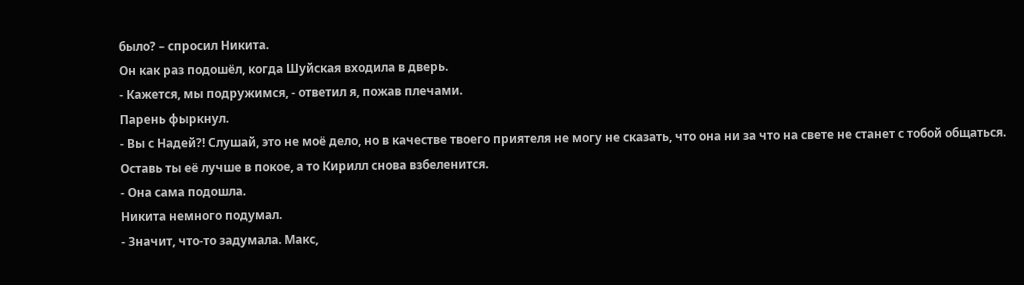было? – спросил Никита.
Он как раз подошёл, когда Шуйская входила в дверь.
- Кажется, мы подружимся, - ответил я, пожав плечами.
Парень фыркнул.
- Вы с Надей?! Слушай, это не моё дело, но в качестве твоего приятеля не могу не сказать, что она ни за что на свете не станет с тобой общаться. Оставь ты её лучше в покое, а то Кирилл снова взбеленится.
- Она сама подошла.
Никита немного подумал.
- Значит, что-то задумала. Макс,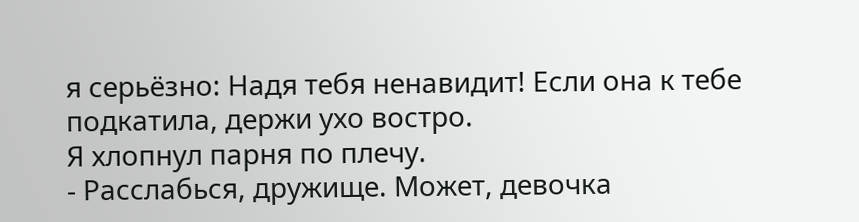я серьёзно: Надя тебя ненавидит! Если она к тебе подкатила, держи ухо востро.
Я хлопнул парня по плечу.
- Расслабься, дружище. Может, девочка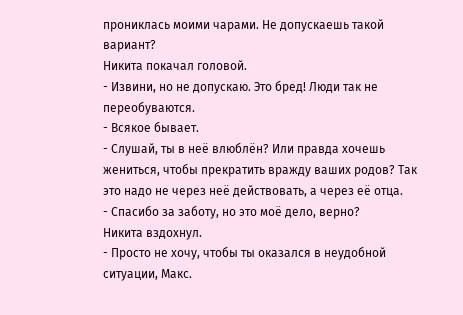прониклась моими чарами. Не допускаешь такой вариант?
Никита покачал головой.
- Извини, но не допускаю. Это бред! Люди так не переобуваются.
- Всякое бывает.
- Слушай, ты в неё влюблён? Или правда хочешь жениться, чтобы прекратить вражду ваших родов? Так это надо не через неё действовать, а через её отца.
- Спасибо за заботу, но это моё дело, верно?
Никита вздохнул.
- Просто не хочу, чтобы ты оказался в неудобной ситуации, Макс.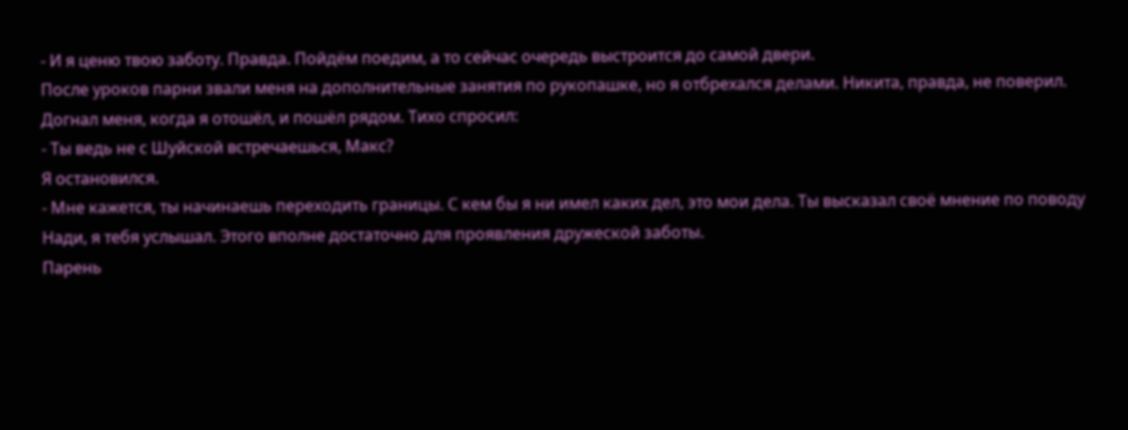- И я ценю твою заботу. Правда. Пойдём поедим, а то сейчас очередь выстроится до самой двери.
После уроков парни звали меня на дополнительные занятия по рукопашке, но я отбрехался делами. Никита, правда, не поверил. Догнал меня, когда я отошёл, и пошёл рядом. Тихо спросил:
- Ты ведь не с Шуйской встречаешься, Макс?
Я остановился.
- Мне кажется, ты начинаешь переходить границы. С кем бы я ни имел каких дел, это мои дела. Ты высказал своё мнение по поводу Нади, я тебя услышал. Этого вполне достаточно для проявления дружеской заботы.
Парень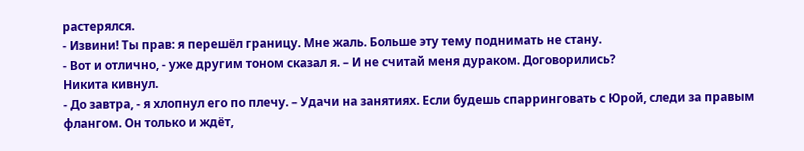растерялся.
- Извини! Ты прав: я перешёл границу. Мне жаль. Больше эту тему поднимать не стану.
- Вот и отлично, - уже другим тоном сказал я. – И не считай меня дураком. Договорились?
Никита кивнул.
- До завтра, - я хлопнул его по плечу. – Удачи на занятиях. Если будешь спарринговать с Юрой, следи за правым флангом. Он только и ждёт,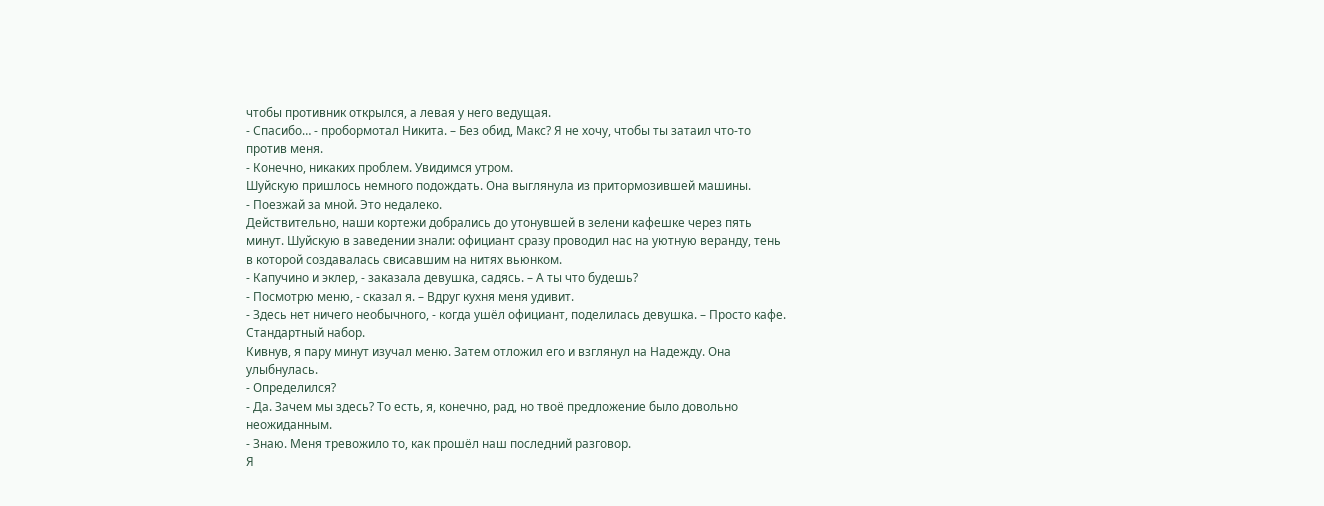чтобы противник открылся, а левая у него ведущая.
- Спасибо… - пробормотал Никита. – Без обид, Макс? Я не хочу, чтобы ты затаил что-то против меня.
- Конечно, никаких проблем. Увидимся утром.
Шуйскую пришлось немного подождать. Она выглянула из притормозившей машины.
- Поезжай за мной. Это недалеко.
Действительно, наши кортежи добрались до утонувшей в зелени кафешке через пять минут. Шуйскую в заведении знали: официант сразу проводил нас на уютную веранду, тень в которой создавалась свисавшим на нитях вьюнком.
- Капучино и эклер, - заказала девушка, садясь. – А ты что будешь?
- Посмотрю меню, - сказал я. – Вдруг кухня меня удивит.
- Здесь нет ничего необычного, - когда ушёл официант, поделилась девушка. – Просто кафе. Стандартный набор.
Кивнув, я пару минут изучал меню. Затем отложил его и взглянул на Надежду. Она улыбнулась.
- Определился?
- Да. Зачем мы здесь? То есть, я, конечно, рад, но твоё предложение было довольно неожиданным.
- Знаю. Меня тревожило то, как прошёл наш последний разговор.
Я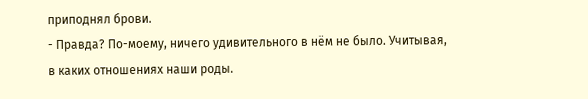приподнял брови.
- Правда? По-моему, ничего удивительного в нём не было. Учитывая, в каких отношениях наши роды.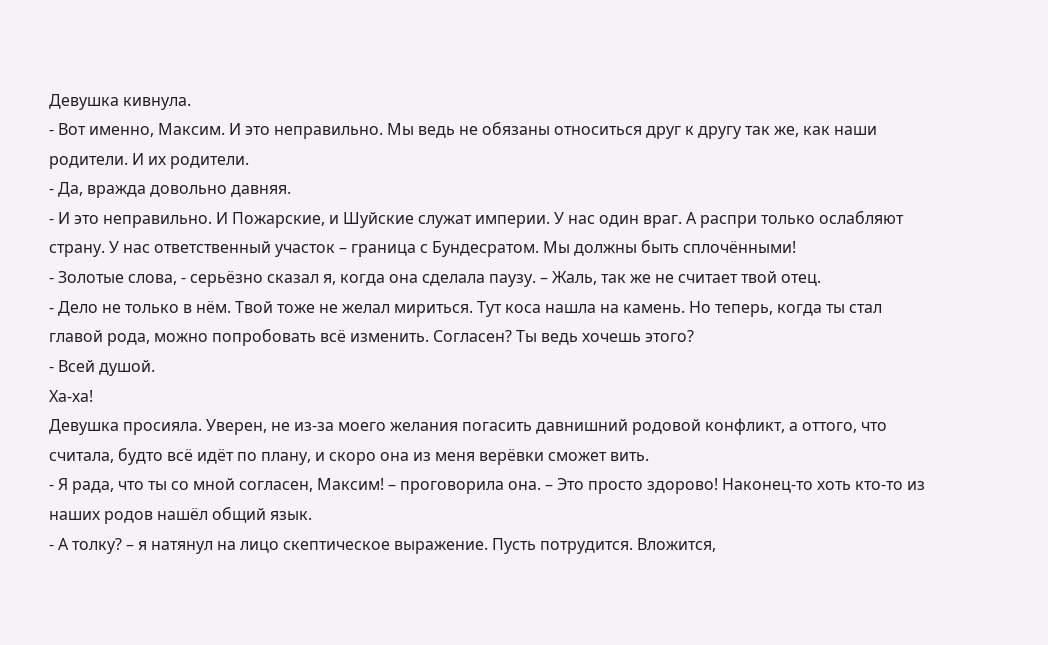Девушка кивнула.
- Вот именно, Максим. И это неправильно. Мы ведь не обязаны относиться друг к другу так же, как наши родители. И их родители.
- Да, вражда довольно давняя.
- И это неправильно. И Пожарские, и Шуйские служат империи. У нас один враг. А распри только ослабляют страну. У нас ответственный участок – граница с Бундесратом. Мы должны быть сплочёнными!
- Золотые слова, - серьёзно сказал я, когда она сделала паузу. – Жаль, так же не считает твой отец.
- Дело не только в нём. Твой тоже не желал мириться. Тут коса нашла на камень. Но теперь, когда ты стал главой рода, можно попробовать всё изменить. Согласен? Ты ведь хочешь этого?
- Всей душой.
Ха-ха!
Девушка просияла. Уверен, не из-за моего желания погасить давнишний родовой конфликт, а оттого, что считала, будто всё идёт по плану, и скоро она из меня верёвки сможет вить.
- Я рада, что ты со мной согласен, Максим! – проговорила она. – Это просто здорово! Наконец-то хоть кто-то из наших родов нашёл общий язык.
- А толку? – я натянул на лицо скептическое выражение. Пусть потрудится. Вложится,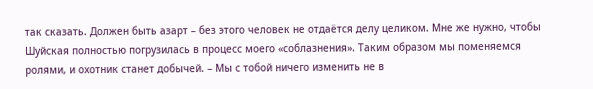так сказать. Должен быть азарт – без этого человек не отдаётся делу целиком. Мне же нужно, чтобы Шуйская полностью погрузилась в процесс моего «соблазнения». Таким образом мы поменяемся ролями, и охотник станет добычей. – Мы с тобой ничего изменить не в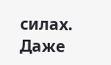силах. Даже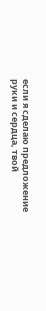если я сделаю предложение руки и сердца, твой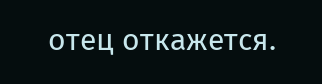отец откажется.